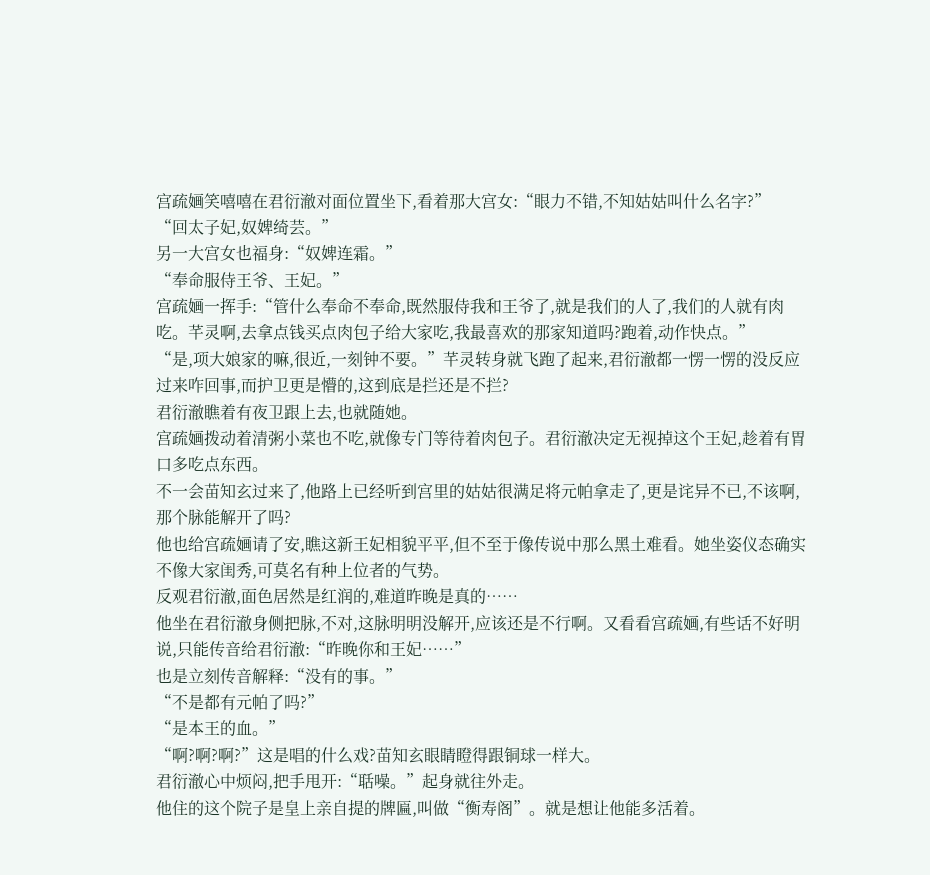宫疏婳笑嘻嘻在君衍澈对面位置坐下,看着那大宫女:“眼力不错,不知姑姑叫什么名字?”
“回太子妃,奴婢绮芸。”
另一大宫女也福身:“奴婢连霜。”
“奉命服侍王爷、王妃。”
宫疏婳一挥手:“管什么奉命不奉命,既然服侍我和王爷了,就是我们的人了,我们的人就有肉吃。芊灵啊,去拿点钱买点肉包子给大家吃,我最喜欢的那家知道吗?跑着,动作快点。”
“是,项大娘家的嘛,很近,一刻钟不要。”芊灵转身就飞跑了起来,君衍澈都一愣一愣的没反应过来咋回事,而护卫更是懵的,这到底是拦还是不拦?
君衍澈瞧着有夜卫跟上去,也就随她。
宫疏婳拨动着清粥小菜也不吃,就像专门等待着肉包子。君衍澈决定无视掉这个王妃,趁着有胃口多吃点东西。
不一会苗知玄过来了,他路上已经听到宫里的姑姑很满足将元帕拿走了,更是诧异不已,不该啊,那个脉能解开了吗?
他也给宫疏婳请了安,瞧这新王妃相貌平平,但不至于像传说中那么黑土难看。她坐姿仪态确实不像大家闺秀,可莫名有种上位者的气势。
反观君衍澈,面色居然是红润的,难道昨晚是真的……
他坐在君衍澈身侧把脉,不对,这脉明明没解开,应该还是不行啊。又看看宫疏婳,有些话不好明说,只能传音给君衍澈:“昨晚你和王妃……”
也是立刻传音解释:“没有的事。”
“不是都有元帕了吗?”
“是本王的血。”
“啊?啊?啊?”这是唱的什么戏?苗知玄眼睛瞪得跟铜球一样大。
君衍澈心中烦闷,把手甩开:“聒噪。”起身就往外走。
他住的这个院子是皇上亲自提的牌匾,叫做“衡寿阁”。就是想让他能多活着。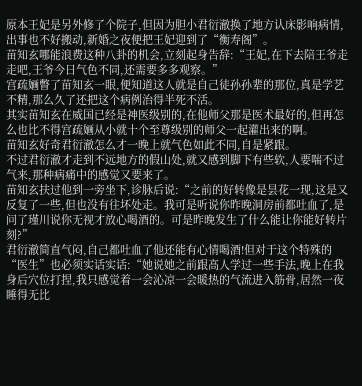原本王妃是另外修了个院子,但因为胆小君衍澈换了地方认床影响病情,出事也不好搬动,新婚之夜便把王妃迎到了“衡寿阁”。
苗知玄哪能浪费这种八卦的机会,立刻起身告辞:“王妃,在下去陪王爷走走吧,王爷今日气色不同,还需要多多观察。”
宫疏婳瞥了苗知玄一眼,便知道这人就是自己徒孙孙辈的那位,真是学艺不精,那么久了还把这个病例治得半死不活。
其实苗知玄在威国已经是神医级别的,在他师父那是医术最好的,但再怎么也比不得宫疏婳从小就十个至尊级别的师父一起灌出来的啊。
苗知玄好奇君衍澈怎么才一晚上就气色如此不同,自是紧跟。
不过君衍澈才走到不远地方的假山处,就又感到脚下有些软,人要喘不过气来,那种病痛中的感觉又要来了。
苗知玄扶过他到一旁坐下,诊脉后说:“之前的好转像是昙花一现,这是又反复了一些,但也没有往坏处走。我可是听说你昨晚洞房前都吐血了,是问了瑾川说你无视才放心喝酒的。可是昨晚发生了什么能让你能好转片刻?”
君衍澈简直气闷,自己都吐血了他还能有心情喝酒!但对于这个特殊的“医生”也必须实话实话:“她说她之前跟高人学过一些手法,晚上在我身后穴位打捏,我只感觉着一会沁凉一会暖热的气流进入筋骨,居然一夜睡得无比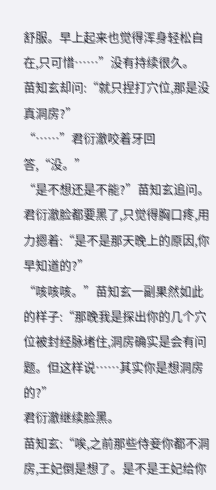舒服。早上起来也觉得浑身轻松自在,只可惜……”没有持续很久。
苗知玄却问:“就只捏打穴位,那是没真洞房?”
“……”君衍澈咬着牙回答,“没。”
“是不想还是不能?”苗知玄追问。
君衍澈脸都要黑了,只觉得胸口疼,用力摁着:“是不是那天晚上的原因,你早知道的?”
“咳咳咳。”苗知玄一副果然如此的样子:“那晚我是探出你的几个穴位被封经脉堵住,洞房确实是会有问题。但这样说……其实你是想洞房的?”
君衍澈继续脸黑。
苗知玄:“唉,之前那些侍妾你都不洞房,王妃倒是想了。是不是王妃给你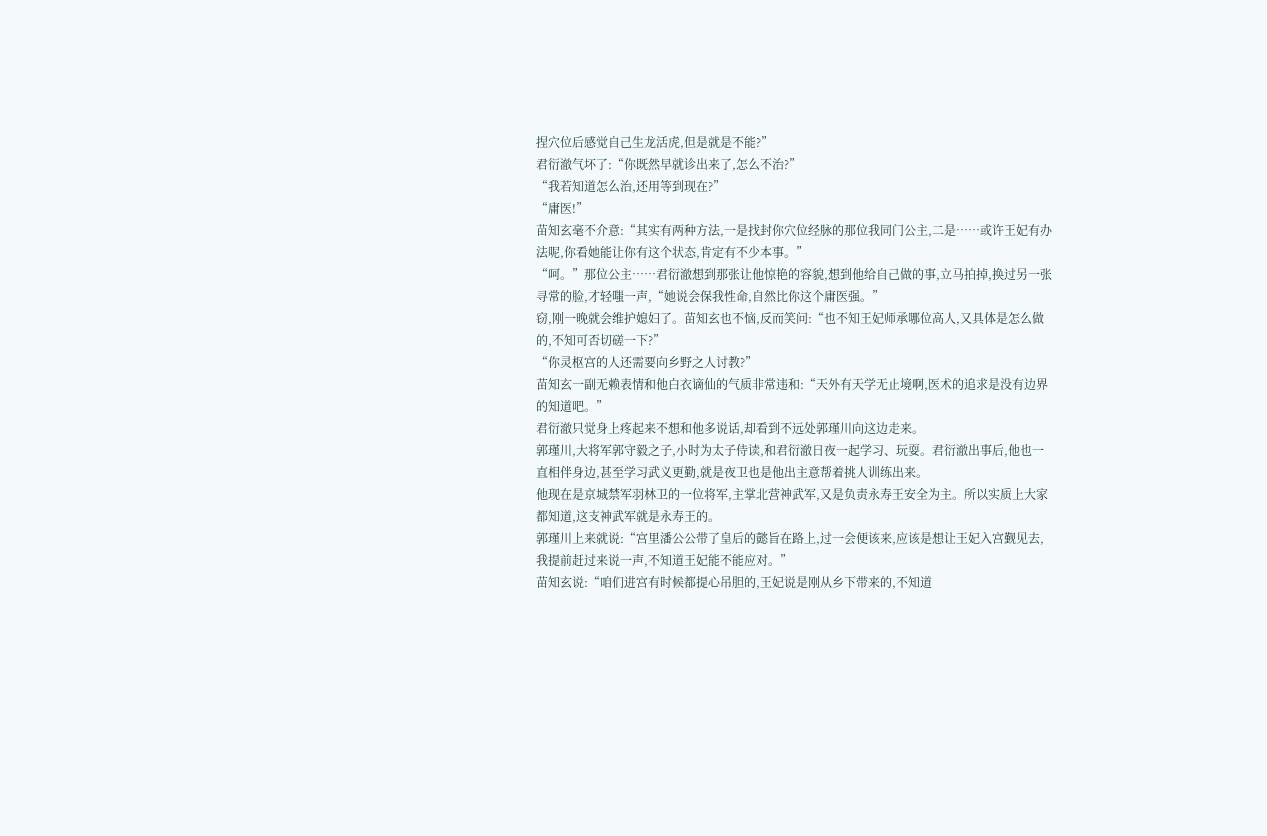捏穴位后感觉自己生龙活虎,但是就是不能?”
君衍澈气坏了:“你既然早就诊出来了,怎么不治?”
“我若知道怎么治,还用等到现在?”
“庸医!”
苗知玄毫不介意:“其实有两种方法,一是找封你穴位经脉的那位我同门公主,二是……或许王妃有办法呢,你看她能让你有这个状态,肯定有不少本事。”
“呵。”那位公主……君衍澈想到那张让他惊艳的容貌,想到他给自己做的事,立马拍掉,换过另一张寻常的脸,才轻嗤一声,“她说会保我性命,自然比你这个庸医强。”
窃,刚一晚就会维护媳妇了。苗知玄也不恼,反而笑问:“也不知王妃师承哪位高人,又具体是怎么做的,不知可否切磋一下?”
“你灵枢宫的人还需要向乡野之人讨教?”
苗知玄一副无赖表情和他白衣谪仙的气质非常违和:“天外有天学无止境啊,医术的追求是没有边界的知道吧。”
君衍澈只觉身上疼起来不想和他多说话,却看到不远处郭瑾川向这边走来。
郭瑾川,大将军郭守毅之子,小时为太子侍读,和君衍澈日夜一起学习、玩耍。君衍澈出事后,他也一直相伴身边,甚至学习武义更勤,就是夜卫也是他出主意帮着挑人训练出来。
他现在是京城禁军羽林卫的一位将军,主掌北营神武军,又是负责永寿王安全为主。所以实质上大家都知道,这支神武军就是永寿王的。
郭瑾川上来就说:“宫里潘公公带了皇后的懿旨在路上,过一会便该来,应该是想让王妃入宫觐见去,我提前赶过来说一声,不知道王妃能不能应对。”
苗知玄说:“咱们进宫有时候都提心吊胆的,王妃说是刚从乡下带来的,不知道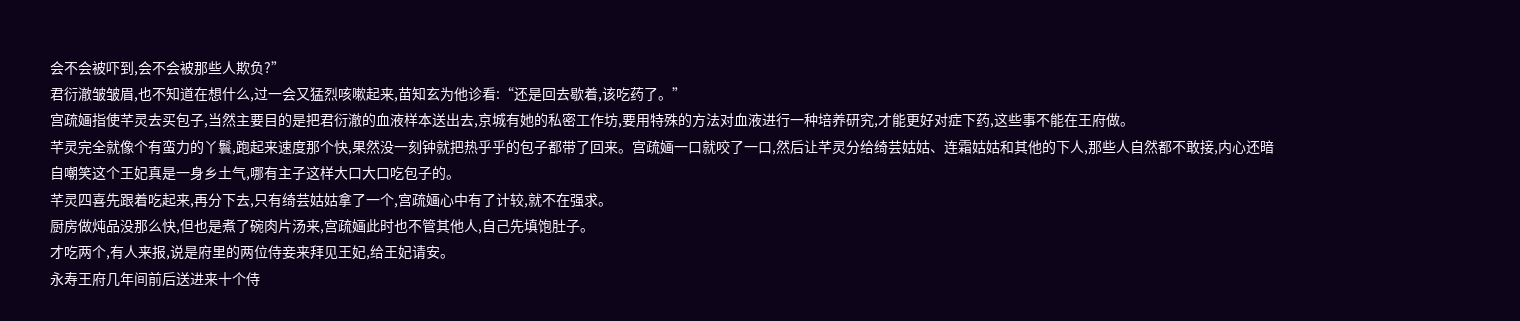会不会被吓到,会不会被那些人欺负?”
君衍澈皱皱眉,也不知道在想什么,过一会又猛烈咳嗽起来,苗知玄为他诊看:“还是回去歇着,该吃药了。”
宫疏婳指使芊灵去买包子,当然主要目的是把君衍澈的血液样本送出去,京城有她的私密工作坊,要用特殊的方法对血液进行一种培养研究,才能更好对症下药,这些事不能在王府做。
芊灵完全就像个有蛮力的丫鬟,跑起来速度那个快,果然没一刻钟就把热乎乎的包子都带了回来。宫疏婳一口就咬了一口,然后让芊灵分给绮芸姑姑、连霜姑姑和其他的下人,那些人自然都不敢接,内心还暗自嘲笑这个王妃真是一身乡土气,哪有主子这样大口大口吃包子的。
芊灵四喜先跟着吃起来,再分下去,只有绮芸姑姑拿了一个,宫疏婳心中有了计较,就不在强求。
厨房做炖品没那么快,但也是煮了碗肉片汤来,宫疏婳此时也不管其他人,自己先填饱肚子。
才吃两个,有人来报,说是府里的两位侍妾来拜见王妃,给王妃请安。
永寿王府几年间前后送进来十个侍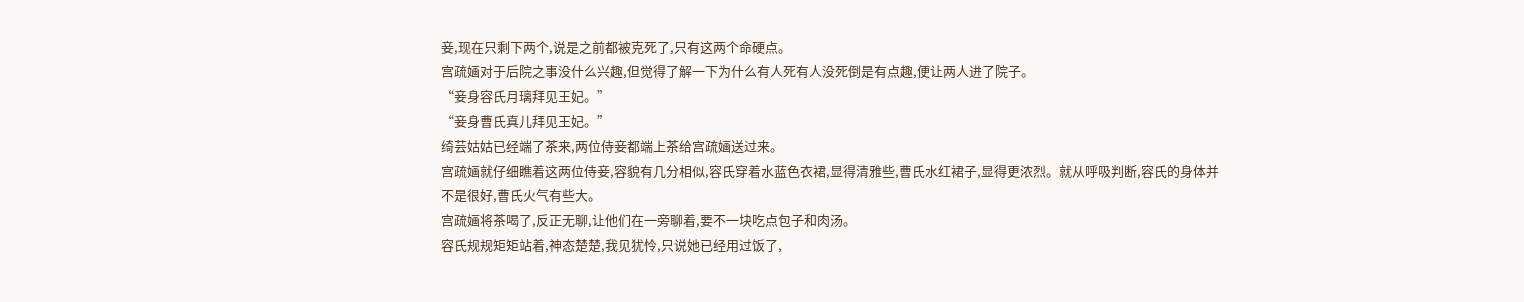妾,现在只剩下两个,说是之前都被克死了,只有这两个命硬点。
宫疏婳对于后院之事没什么兴趣,但觉得了解一下为什么有人死有人没死倒是有点趣,便让两人进了院子。
“妾身容氏月璃拜见王妃。”
“妾身曹氏真儿拜见王妃。”
绮芸姑姑已经端了茶来,两位侍妾都端上茶给宫疏婳送过来。
宫疏婳就仔细瞧着这两位侍妾,容貌有几分相似,容氏穿着水蓝色衣裙,显得清雅些,曹氏水红裙子,显得更浓烈。就从呼吸判断,容氏的身体并不是很好,曹氏火气有些大。
宫疏婳将茶喝了,反正无聊,让他们在一旁聊着,要不一块吃点包子和肉汤。
容氏规规矩矩站着,神态楚楚,我见犹怜,只说她已经用过饭了,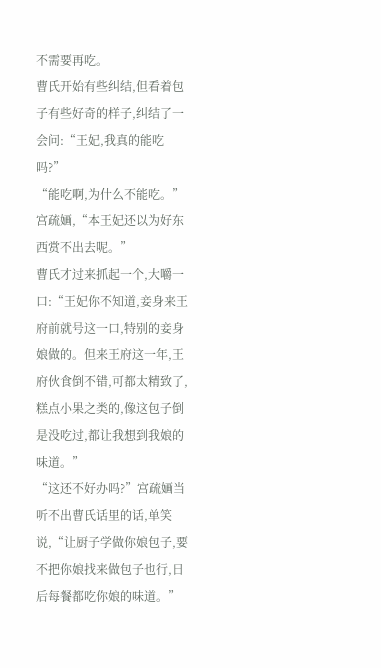不需要再吃。
曹氏开始有些纠结,但看着包子有些好奇的样子,纠结了一会问:“王妃,我真的能吃吗?”
“能吃啊,为什么不能吃。”宫疏婳,“本王妃还以为好东西赏不出去呢。”
曹氏才过来抓起一个,大嚼一口:“王妃你不知道,妾身来王府前就号这一口,特别的妾身娘做的。但来王府这一年,王府伙食倒不错,可都太精致了,糕点小果之类的,像这包子倒是没吃过,都让我想到我娘的味道。”
“这还不好办吗?”宫疏婳当听不出曹氏话里的话,单笑说,“让厨子学做你娘包子,要不把你娘找来做包子也行,日后每餐都吃你娘的味道。”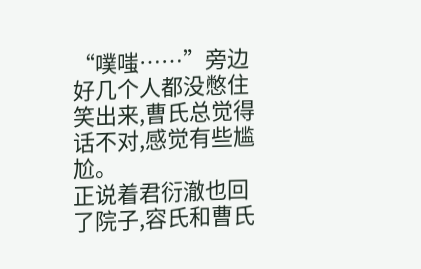“噗嗤……”旁边好几个人都没憋住笑出来,曹氏总觉得话不对,感觉有些尴尬。
正说着君衍澈也回了院子,容氏和曹氏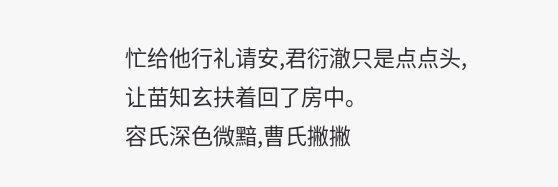忙给他行礼请安,君衍澈只是点点头,让苗知玄扶着回了房中。
容氏深色微黯,曹氏撇撇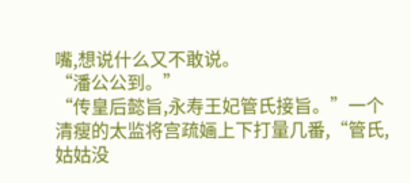嘴,想说什么又不敢说。
“潘公公到。”
“传皇后懿旨,永寿王妃管氏接旨。”一个清瘦的太监将宫疏婳上下打量几番,“管氏,姑姑没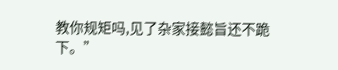教你规矩吗,见了杂家接懿旨还不跪下。”